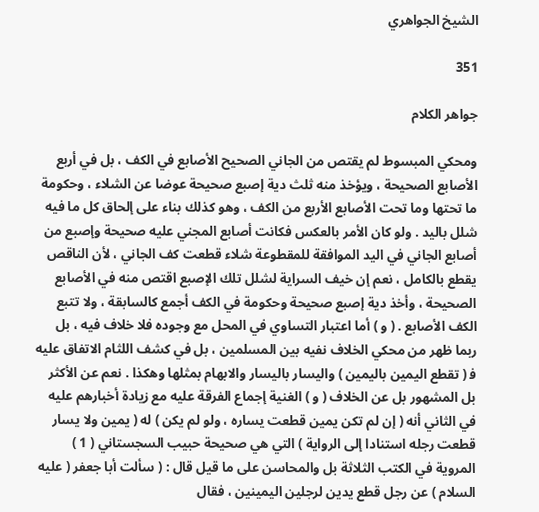الشيخ الجواهري

351

جواهر الكلام

ومحكي المبسوط لم يقتص من الجاني الصحيح الأصابع في الكف ، بل في أربع الأصابع الصحيحة ، ويؤخذ منه ثلث دية إصبع صحيحة عوضا عن الشلاء ، وحكومة ما تحتها وما تحت الأصابع الأربع من الكف ، وهو كذلك بناء على إلحاق كل ما فيه شلل باليد . ولو كان الأمر بالعكس فكانت أصابع المجني عليه صحيحة وإصبع من أصابع الجاني في اليد الموافقة للمقطوعة شلاء قطعت كف الجاني ، لأن الناقص يقطع بالكامل ، نعم إن خيف السراية لشلل تلك الإصبع اقتص منه في الأصابع الصحيحة ، وأخذ دية إصبع صحيحة وحكومة في الكف أجمع كالسابقة ، ولا تتبع الكف الأصابع . ( و ) أما اعتبار التساوي في المحل مع وجوده فلا خلاف فيه ، بل ربما ظهر من محكي الخلاف نفيه بين المسلمين ، بل في كشف اللثام الاتفاق عليه ف‍ ( تقطع اليمين باليمين ) واليسار باليسار والابهام بمثلها وهكذا . نعم عن الأكثر بل المشهور بل عن الخلاف ( و ) الغنية إجماع الفرقة عليه مع زيادة أخبارهم عليه في الثاني أنه ( إن لم تكن يمين قطعت يساره ، ولو لم يكن ) له ( يمين ولا يسار قطعت رجله استنادا إلى الرواية ) التي هي صحيحة حبيب السجستاني ( 1 ) المروية في الكتب الثلاثة بل والمحاسن على ما قيل قال : ( سألت أبا جعفر ( عليه السلام ) عن رجل قطع يدين لرجلين اليمينين ، فقال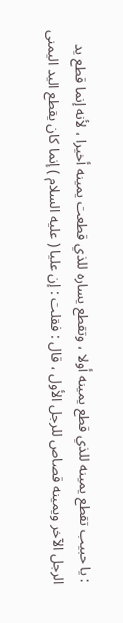: يا حبيب تقطع يمينه للذي قطع يمينه أولا ، وتقطع يساره للذي قطعت يمينه أخيرا ، لأنه إنما قطع يد الرجل الآخر ويمينه قصاص للرجل الأول ، قال : فقلت : إن عليا ( عليه السلام ) إنما كان يقطع اليد اليمنى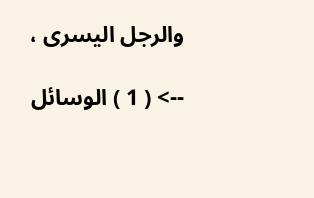والرجل اليسرى ،

--> ( 1 ) الوسائل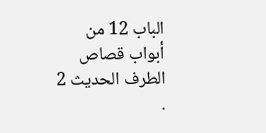الباب 12 من أبواب قصاص الطرف الحديث 2 .